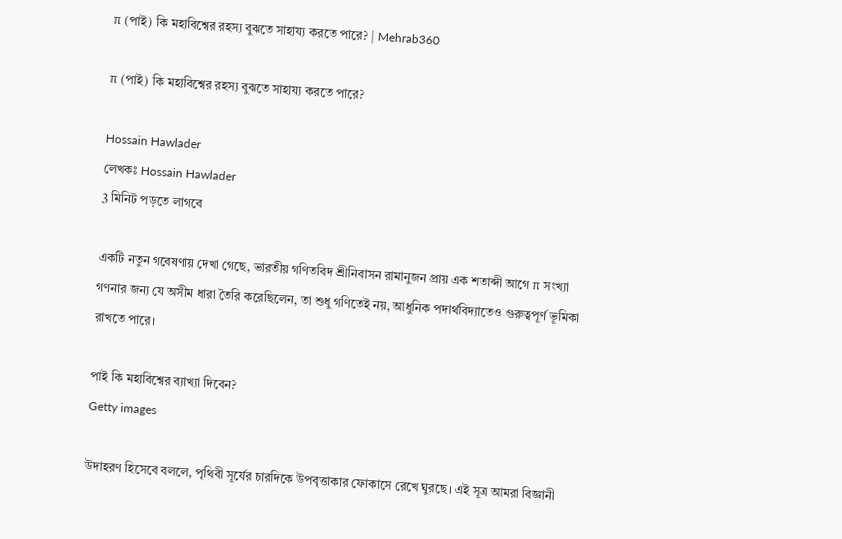π (পাই) কি মহাবিশ্বের রহস্য বুঝতে সাহায্য করতে পারে? | Mehrab360

π (পাই) কি মহাবিশ্বের রহস্য বুঝতে সাহায্য করতে পারে?

Hossain Hawlader
লেখকঃ Hossain Hawlader
3 মিনিট পড়তে লাগবে

একটি নতুন গবেষণায় দেখা গেছে, ভারতীয় গণিতবিদ শ্রীনিবাসন রামানুজন প্রায় এক শতাব্দী আগে π সংখ্যা গণনার জন্য যে অসীম ধারা তৈরি করেছিলেন, তা শুধু গণিতেই নয়, আধুনিক পদার্থবিদ্যাতেও গুরুত্বপূর্ণ ভূমিকা রাখতে পারে।

পাই কি মহাবিশ্বের ব্যাখ্যা দিবেন?
Getty images

উদাহরণ হিসেবে বললে, পৃথিবী সূর্যের চারদিকে উপবৃত্তাকার ফোকাসে রেখে ঘুরছে। এই সূত্র আমরা বিজ্ঞানী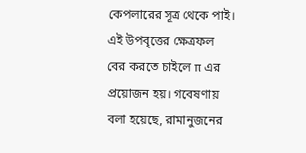কেপলারের সূত্র থেকে পাই। এই উপবৃত্তের ক্ষেত্রফল বের করতে‌ চাইলে π এর প্রয়োজন হয়। গবেষণায় বলা হয়েছে, রামানুজনের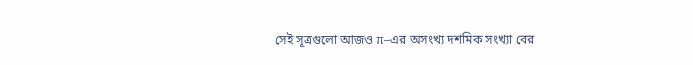সেই সূত্রগুলো আজও π–এর অসংখ্য দশমিক সংখ্যা বের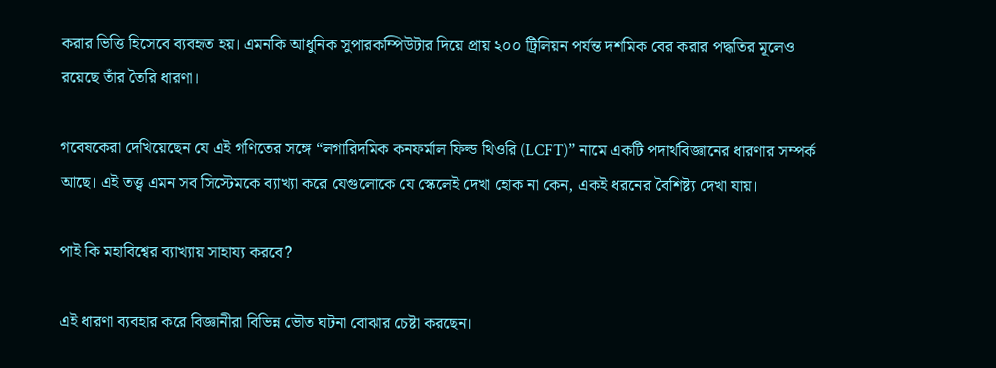করার ভিত্তি হিসেবে ব্যবহৃত হয়। এমনকি আধুনিক সুপারকম্পিউটার দিয়ে প্রায় ২০০ ট্রিলিয়ন পর্যন্ত দশমিক বের করার পদ্ধতির মূলেও রয়েছে তাঁর তৈরি ধারণা।

গবেষকেরা দেখিয়েছেন যে এই গণিতের সঙ্গে “লগারিদমিক কনফর্মাল ফিল্ড থিওরি (LCFT)” নামে একটি পদার্থবিজ্ঞানের ধারণার সম্পর্ক আছে। এই তত্ত্ব এমন সব সিস্টেমকে ব্যাখ্যা করে যেগুলোকে যে স্কেলেই দেখা হোক না কেন, একই ধরনের বৈশিষ্ট্য দেখা যায়।

পাই কি মহাবিশ্বের ব্যাখ্যায় সাহায্য করবে?

এই ধারণা ব্যবহার করে বিজ্ঞানীরা বিভিন্ন ভৌত ঘটনা বোঝার চেষ্টা করছেন।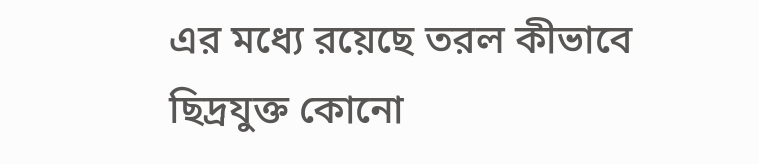এর মধ্যে রয়েছে তরল কীভাবে ছিদ্রযুক্ত কোনো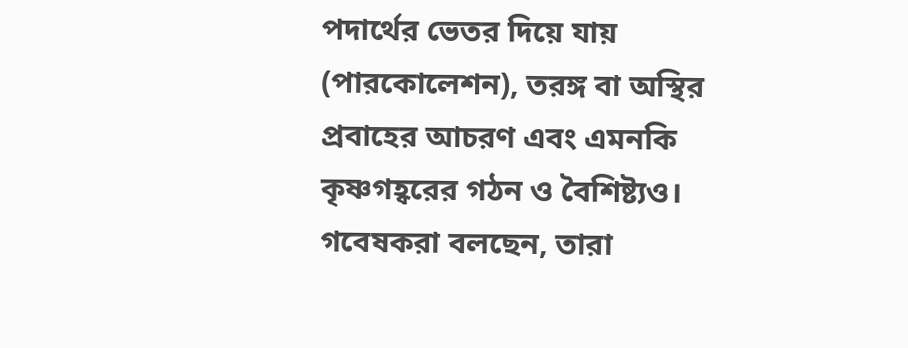পদার্থের ভেতর দিয়ে যায় (পারকোলেশন), তরঙ্গ বা অস্থির প্রবাহের আচরণ এবং এমনকি কৃষ্ণগহ্বরের গঠন ও বৈশিষ্ট্যও। গবেষকরা বলছেন, তারা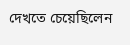দেখতে চেয়েছিলেন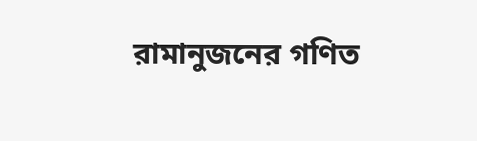রামানুজনের গণিত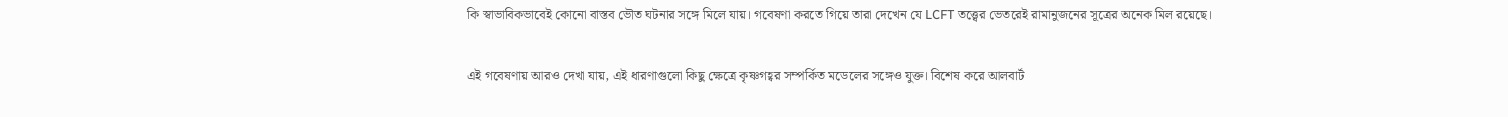কি স্বাভাবিকভাবেই কোনো বাস্তব ভৌত ঘটনার সঙ্গে মিলে যায়। গবেষণা করতে গিয়ে তারা দেখেন যে LCFT তত্ত্বের ভেতরেই রামানুজনের সূত্রের অনেক মিল রয়েছে।

এই গবেষণায় আরও দেখা যায়, এই ধারণাগুলো কিছু ক্ষেত্রে কৃষ্ণগহ্বর সম্পর্কিত মডেলের সঙ্গেও যুক্ত। বিশেষ করে আলবার্ট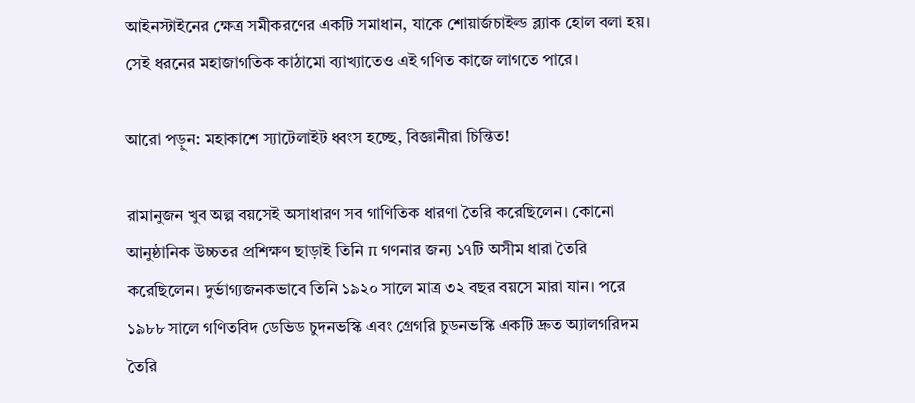আইনস্টাইনের ক্ষেত্র সমীকরণের একটি সমাধান, যাকে শোয়ার্জচাইল্ড ব্ল্যাক হোল বলা হয়। সেই ধরনের মহাজাগতিক কাঠামো ব্যাখ্যাতেও এই গণিত কাজে লাগতে পারে।

আরো পড়ুন: মহাকাশে স্যাটেলাইট ধ্বংস হচ্ছে, বিজ্ঞানীরা চিন্তিত!

রামানুজন খুব অল্প বয়সেই অসাধারণ সব গাণিতিক ধারণা তৈরি করেছিলেন। কোনো আনুষ্ঠানিক উচ্চতর প্রশিক্ষণ ছাড়াই তিনি π গণনার জন্য ১৭টি অসীম ধারা তৈরি করেছিলেন। দুর্ভাগ্যজনকভাবে তিনি ১৯২০ সালে মাত্র ৩২ বছর বয়সে মারা যান। পরে ১৯৮৮ সালে গণিতবিদ ডেভিড চুদনভস্কি এবং গ্রেগরি চুডনভস্কি একটি দ্রুত অ্যালগরিদম তৈরি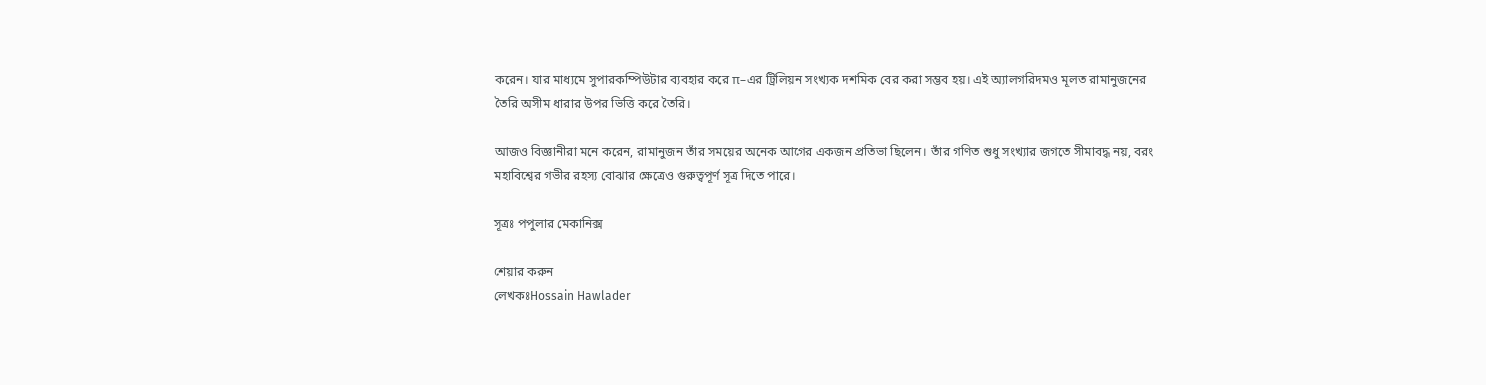করেন।‌‌ যার মাধ্যমে সুপারকম্পিউটার ব্যবহার করে π–এর ট্রিলিয়ন সংখ্যক দশমিক বের করা সম্ভব হয়। এই অ্যালগরিদমও মূলত রামানুজনের তৈরি অসীম ধারার উপর ভিত্তি করে তৈরি।

আজও বিজ্ঞানীরা মনে করেন, রামানুজন তাঁর সময়ের অনেক আগের একজন প্রতিভা ছিলেন। তাঁর গণিত শুধু সংখ্যার জগতে সীমাবদ্ধ নয়, বরং মহাবিশ্বের গভীর রহস্য বোঝার ক্ষেত্রেও গুরুত্বপূর্ণ সূত্র দিতে পারে।

সূত্রঃ পপুলার মেকানিক্স

শেয়ার করুন
লেখকঃHossain Hawlader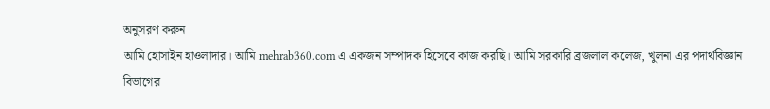অনুসরণ করুন
আমি হোসাইন হাওলাদার। আমি mehrab360.com এ একজন সম্পাদক হিসেবে কাজ করছি। আমি সরকারি ব্রজলাল কলেজ, খুলনা এর পদার্থবিজ্ঞান বিভাগের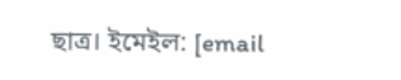ছাত্র। ইমেইল: [email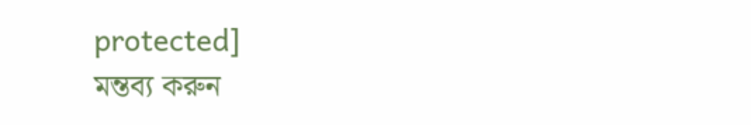protected]
মন্তব্য করুন